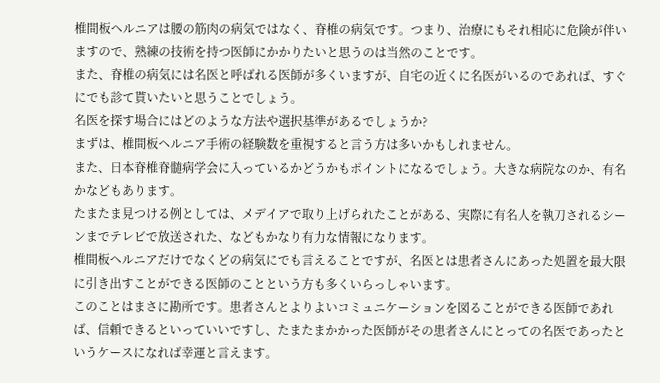椎間板ヘルニアは腰の筋肉の病気ではなく、脊椎の病気です。つまり、治療にもそれ相応に危険が伴いますので、熟練の技術を持つ医師にかかりたいと思うのは当然のことです。
また、脊椎の病気には名医と呼ばれる医師が多くいますが、自宅の近くに名医がいるのであれば、すぐにでも診て貰いたいと思うことでしょう。
名医を探す場合にはどのような方法や選択基準があるでしょうか?
まずは、椎間板ヘルニア手術の経験数を重視すると言う方は多いかもしれません。
また、日本脊椎脊髄病学会に入っているかどうかもポイントになるでしょう。大きな病院なのか、有名かなどもあります。
たまたま見つける例としては、メデイアで取り上げられたことがある、実際に有名人を執刀されるシーンまでテレビで放送された、などもかなり有力な情報になります。
椎間板ヘルニアだけでなくどの病気にでも言えることですが、名医とは患者さんにあった処置を最大限に引き出すことができる医師のことという方も多くいらっしゃいます。
このことはまさに勘所です。患者さんとよりよいコミュニケーションを図ることができる医師であれば、信頼できるといっていいですし、たまたまかかった医師がその患者さんにとっての名医であったというケースになれば幸運と言えます。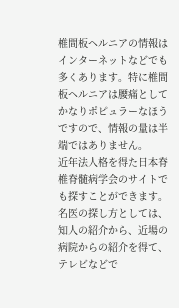椎間板ヘルニアの情報はインターネットなどでも多くあります。特に椎間板ヘルニアは腰痛としてかなりポピュラーなほうですので、情報の量は半端ではありません。
近年法人格を得た日本脊椎脊髄病学会のサイトでも探すことができます。
名医の探し方としては、知人の紹介から、近場の病院からの紹介を得て、テレビなどで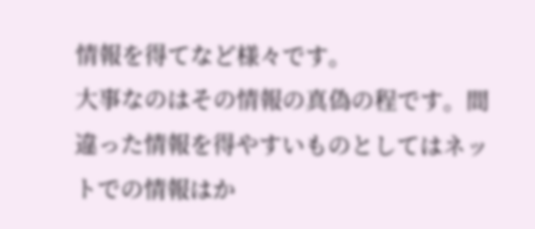情報を得てなど様々です。
大事なのはその情報の真偽の程です。間違った情報を得やすいものとしてはネットでの情報はか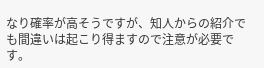なり確率が高そうですが、知人からの紹介でも間違いは起こり得ますので注意が必要です。